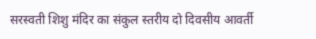सरस्वती शिशु मंदिर का संकुल स्तरीय दो दिवसीय आवर्ती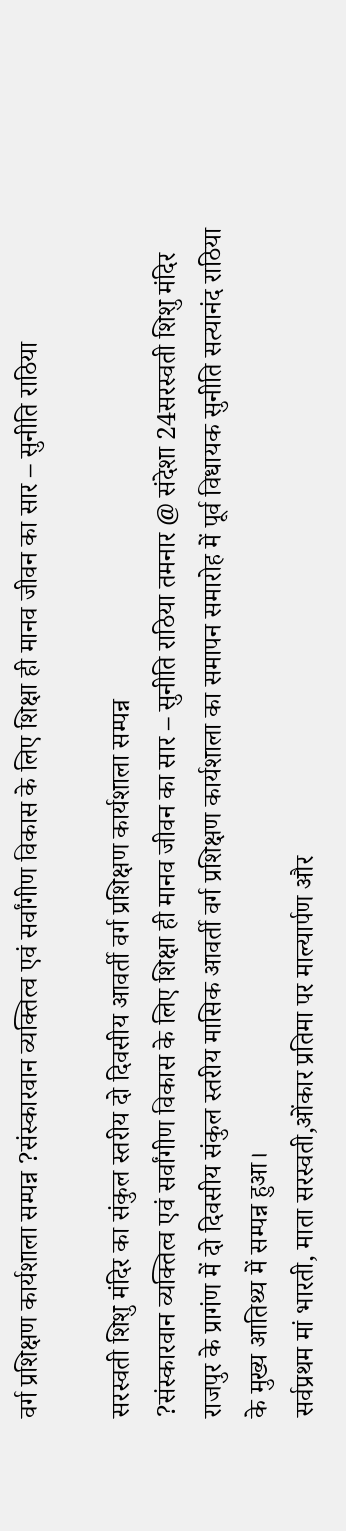वर्ग प्रशिक्षण कार्यशाला सम्पन्न ?संस्कारवान व्यक्तित्व एवं सर्वांगीण विकास के लिए शिक्षा ही मानव जीवन का सार – सुनीति राठिया

सरस्वती शिशु मंदिर का संकुल स्तरीय दो दिवसीय आवर्ती वर्ग प्रशिक्षण कार्यशाला सम्पन्न
?संस्कारवान व्यक्तित्व एवं सर्वांगीण विकास के लिए शिक्षा ही मानव जीवन का सार – सुनीति राठिया तमनार @ संदेशा 24सरस्वती शिशु मंदिर राजपुर के प्रागंण में दो दिवसीय संकुल स्तरीय मासिक आवर्ती वर्ग प्रशिक्षण कार्यशाला का समापन समारोह में पूर्व विधायक सुनीति सत्यानंद राठिया के मुख्य आतिथ्य में सम्पन्न हुआ।
सर्वप्रथम मां भारती, माता सरस्वती,ओंकार प्रतिमा पर माल्यार्पण और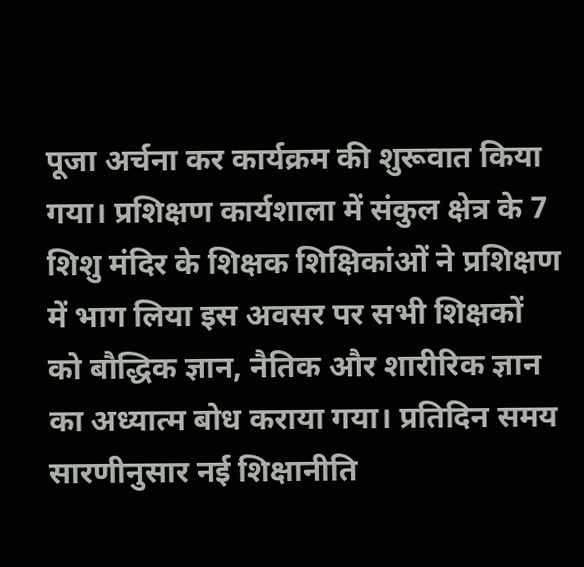पूजा अर्चना कर कार्यक्रम की शुरूवात किया गया। प्रशिक्षण कार्यशाला में संकुल क्षेत्र के 7 शिशु मंदिर के शिक्षक शिक्षिकांओं ने प्रशिक्षण में भाग लिया इस अवसर पर सभी शिक्षकों को बौद्धिक ज्ञान, नैतिक और शारीरिक ज्ञान का अध्यात्म बोध कराया गया। प्रतिदिन समय सारणीनुसार नई शिक्षानीति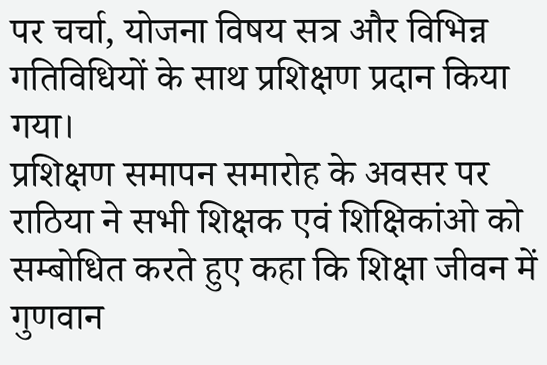पर चर्चा, योजना विषय सत्र और विभिन्न गतिविधियों के साथ प्रशिक्षण प्रदान किया गया।
प्रशिक्षण समापन समारोह के अवसर पर राठिया ने सभी शिक्षक एवं शिक्षिकांओ को सम्बोधित करते हुए कहा कि शिक्षा जीवन में गुणवान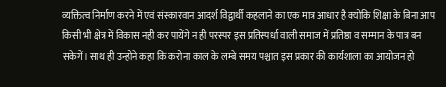व्यक्तित्व निर्माण करने में एवं संस्कारवान आदर्श विद्वार्थी कहलाने का एक मात्र आधार है क्योकि शिक्षा के बिना आप किसी भी क्षेत्र में विकास नही कर पायेंगे न ही परस्पर इस प्रतिस्पर्धा वाली समाज में प्रतिष्ठा व सम्मान के पात्र बन सकेगें। साथ ही उन्होने कहा कि करोना काल के लम्बे समय पश्चात इस प्रकार की कार्यशाला का आयोजन हो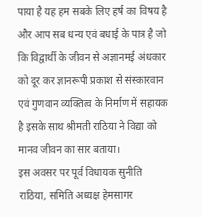पाया है यह हम सबके लिए हर्ष का विषय है और आप सब धन्य एवं बधाई के पात्र है जो कि विद्वार्थी के जीवन से अज्ञानमई अंधकार को दूर कर ज्ञानरूपी प्रकाश से संस्कारवान एवं गुणवान व्यक्तित्व के निर्माण में सहायक है इसके साथ श्रीमती राठिया ने विद्या को मानव जीवन का सार बताया।
इस अवसर पर पूर्व विधायक सुनीति राठिया, समिति अध्यक्ष हेमसागर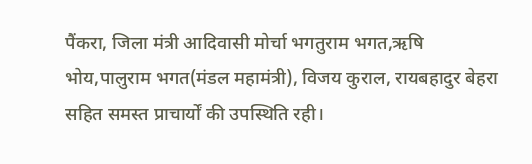पैंकरा, जिला मंत्री आदिवासी मोर्चा भगतुराम भगत,ऋषि भोय,पालुराम भगत(मंडल महामंत्री), विजय कुराल, रायबहादुर बेहरा सहित समस्त प्राचार्यों की उपस्थिति रही।